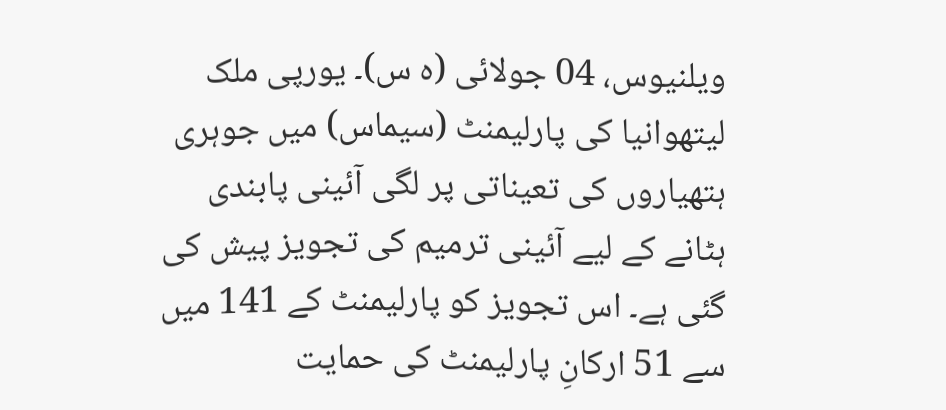ویلنیوس، 04 جولائی (ہ س)۔ یورپی ملک لیتھوانیا کی پارلیمنٹ (سیماس) میں جوہری ہتھیاروں کی تعیناتی پر لگی آئینی پابندی ہٹانے کے لیے آئینی ترمیم کی تجویز پیش کی گئی ہے۔ اس تجویز کو پارلیمنٹ کے 141 میں سے 51 ارکانِ پارلیمنٹ کی حمایت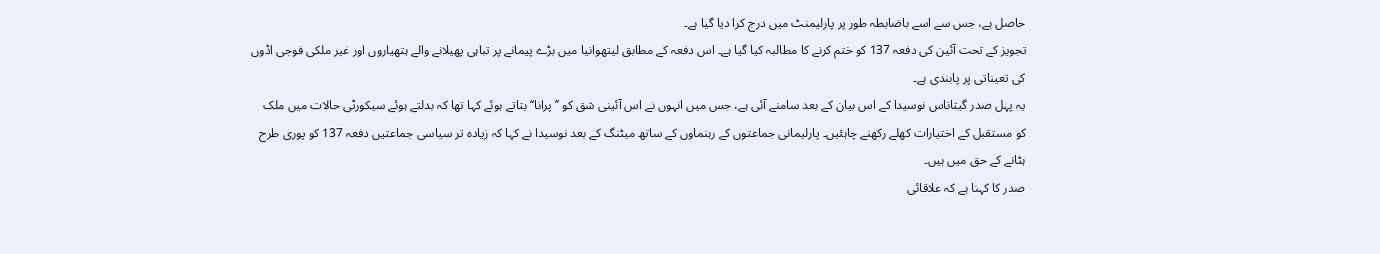حاصل ہے، جس سے اسے باضابطہ طور پر پارلیمنٹ میں درج کرا دیا گیا ہے۔
تجویز کے تحت آئین کی دفعہ 137 کو ختم کرنے کا مطالبہ کیا گیا ہے۔ اس دفعہ کے مطابق لیتھوانیا میں بڑے پیمانے پر تباہی پھیلانے والے ہتھیاروں اور غیر ملکی فوجی اڈوں کی تعیناتی پر پابندی ہے۔
یہ پہل صدر گیتاناس نوسیدا کے اس بیان کے بعد سامنے آئی ہے، جس میں انہوں نے اس آئینی شق کو ’’پرانا‘‘ بتاتے ہوئے کہا تھا کہ بدلتے ہوئے سیکورٹی حالات میں ملک کو مستقبل کے اختیارات کھلے رکھنے چاہئیں۔ پارلیمانی جماعتوں کے رہنماوں کے ساتھ میٹنگ کے بعد نوسیدا نے کہا کہ زیادہ تر سیاسی جماعتیں دفعہ 137 کو پوری طرح ہٹانے کے حق میں ہیں۔
صدر کا کہنا ہے کہ علاقائی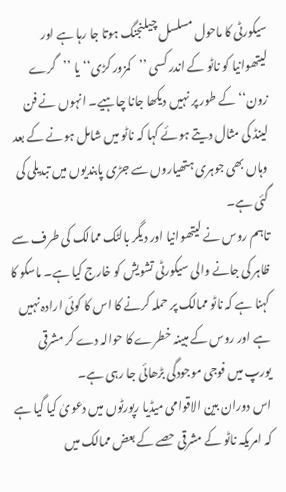سیکورٹی کا ماحول مسلسل چیلنجنگ ہوتا جا رہا ہے اور لیتھوانیا کو ناٹو کے اندر کسی ’’کمزور کڑی‘‘ یا ’’گرے زون‘‘ کے طور پر نہیں دیکھا جانا چاہیے۔ انہوں نے فن لینڈ کی مثال دیتے ہوئے کہا کہ ناٹو میں شامل ہونے کے بعد وہاں بھی جوہری ہتھیاروں سے جڑی پابندیوں میں تبدیلی کی گئی ہے۔
تاہم روس نے لیتھوانیا اور دیگر بالٹک ممالک کی طرف سے ظاہر کی جانے والی سیکورٹی تشویش کو خارج کیا ہے۔ ماسکو کا کہنا ہے کہ ناٹو ممالک پر حملہ کرنے کا اس کا کوئی ارادہ نہیں ہے اور روس کے مبینہ خطرے کا حوالہ دے کر مشرقی یورپ میں فوجی موجودگی بڑھائی جا رہی ہے۔
اس دوران بین الاقوامی میڈیا رپورٹوں میں دعویٰ کیا گیا ہے کہ امریکہ ناٹو کے مشرقی حصے کے بعض ممالک میں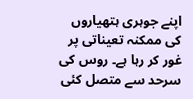اپنے جوہری ہتھیاروں کی ممکنہ تعیناتی پر غور کر رہا ہے۔ روس کی سرحد سے متصل کئی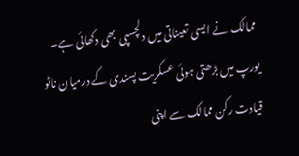ممالک نے ایسی تعیناتی میں دلچسپی بھی دکھائی ہے۔
یورپ میں بڑھتی ہوئی عسکریت پسندی کے درمیان ناٹو قیادت رکن ممالک سے اپنی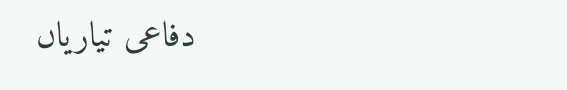دفاعی تیاریاں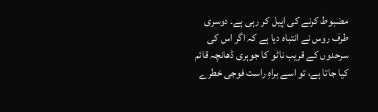مضبوط کرنے کی اپیل کر رہی ہے۔ دوسری طرف روس نے انتباہ دیا ہے کہ اگر اس کی سرحدوں کے قریب ناٹو کا جوہری ڈھانچہ قائم کیا جاتا ہے، تو اسے براہِ راست فوجی خطرے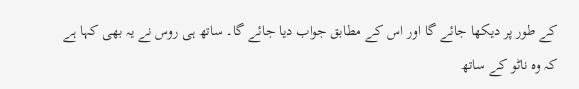کے طور پر دیکھا جائے گا اور اس کے مطابق جواب دیا جائے گا۔ ساتھ ہی روس نے یہ بھی کہا ہے کہ وہ ناٹو کے ساتھ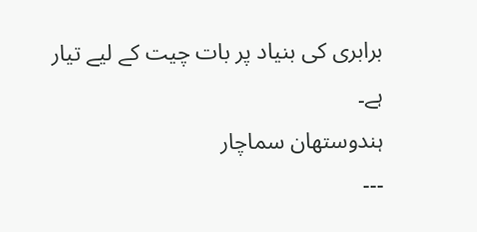برابری کی بنیاد پر بات چیت کے لیے تیار ہے۔
ہندوستھان سماچار
---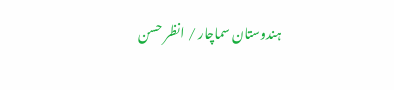ہندوستان سماچار / انظر حسن